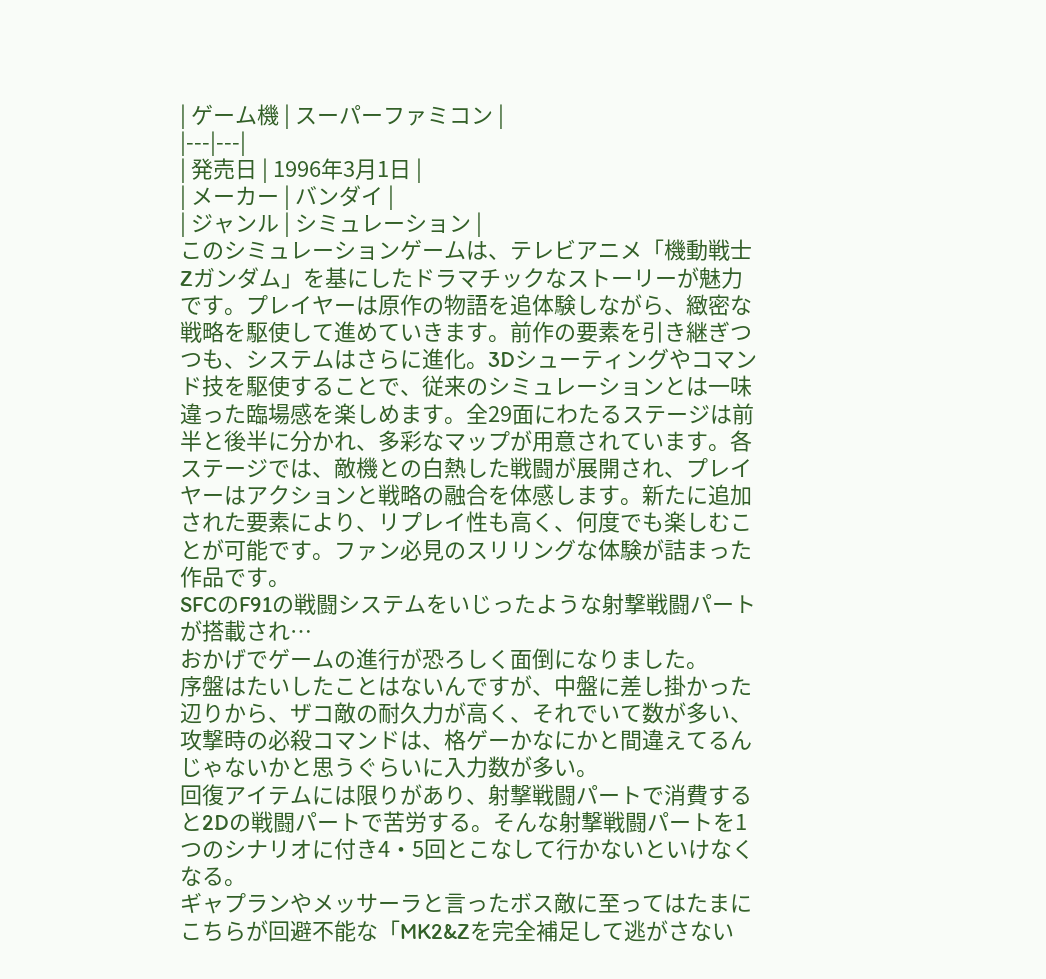| ゲーム機 | スーパーファミコン |
|---|---|
| 発売日 | 1996年3月1日 |
| メーカー | バンダイ |
| ジャンル | シミュレーション |
このシミュレーションゲームは、テレビアニメ「機動戦士Zガンダム」を基にしたドラマチックなストーリーが魅力です。プレイヤーは原作の物語を追体験しながら、緻密な戦略を駆使して進めていきます。前作の要素を引き継ぎつつも、システムはさらに進化。3Dシューティングやコマンド技を駆使することで、従来のシミュレーションとは一味違った臨場感を楽しめます。全29面にわたるステージは前半と後半に分かれ、多彩なマップが用意されています。各ステージでは、敵機との白熱した戦闘が展開され、プレイヤーはアクションと戦略の融合を体感します。新たに追加された要素により、リプレイ性も高く、何度でも楽しむことが可能です。ファン必見のスリリングな体験が詰まった作品です。
SFCのF91の戦闘システムをいじったような射撃戦闘パートが搭載され…
おかげでゲームの進行が恐ろしく面倒になりました。
序盤はたいしたことはないんですが、中盤に差し掛かった辺りから、ザコ敵の耐久力が高く、それでいて数が多い、攻撃時の必殺コマンドは、格ゲーかなにかと間違えてるんじゃないかと思うぐらいに入力数が多い。
回復アイテムには限りがあり、射撃戦闘パートで消費すると2Dの戦闘パートで苦労する。そんな射撃戦闘パートを1つのシナリオに付き4・5回とこなして行かないといけなくなる。
ギャプランやメッサーラと言ったボス敵に至ってはたまにこちらが回避不能な「MK2&Zを完全補足して逃がさない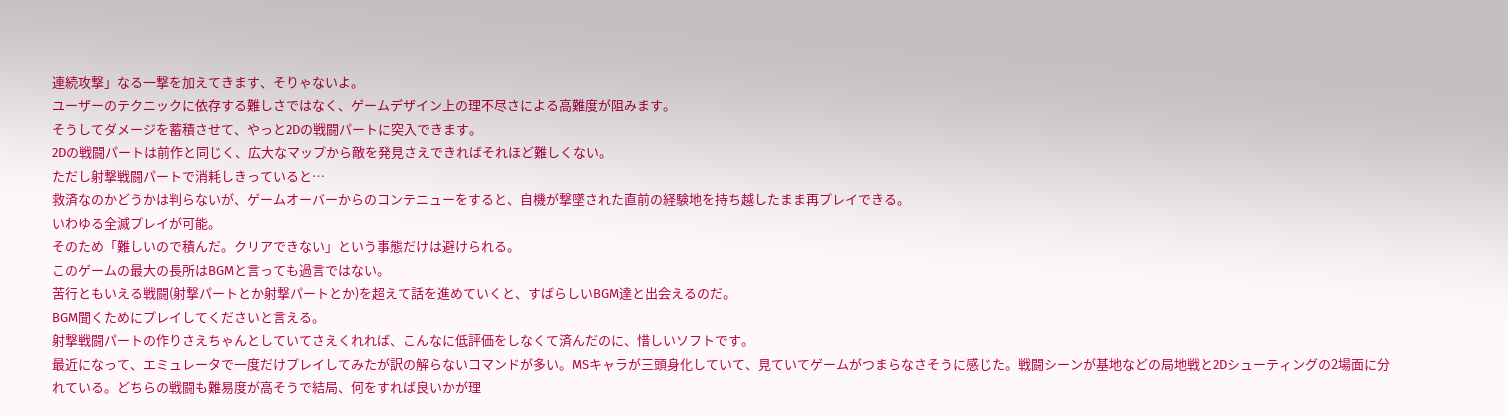連続攻撃」なる一撃を加えてきます、そりゃないよ。
ユーザーのテクニックに依存する難しさではなく、ゲームデザイン上の理不尽さによる高難度が阻みます。
そうしてダメージを蓄積させて、やっと2Dの戦闘パートに突入できます。
2Dの戦闘パートは前作と同じく、広大なマップから敵を発見さえできればそれほど難しくない。
ただし射撃戦闘パートで消耗しきっていると…
救済なのかどうかは判らないが、ゲームオーバーからのコンテニューをすると、自機が撃墜された直前の経験地を持ち越したまま再プレイできる。
いわゆる全滅プレイが可能。
そのため「難しいので積んだ。クリアできない」という事態だけは避けられる。
このゲームの最大の長所はBGMと言っても過言ではない。
苦行ともいえる戦闘(射撃パートとか射撃パートとか)を超えて話を進めていくと、すばらしいBGM達と出会えるのだ。
BGM聞くためにプレイしてくださいと言える。
射撃戦闘パートの作りさえちゃんとしていてさえくれれば、こんなに低評価をしなくて済んだのに、惜しいソフトです。
最近になって、エミュレータで一度だけプレイしてみたが訳の解らないコマンドが多い。MSキャラが三頭身化していて、見ていてゲームがつまらなさそうに感じた。戦闘シーンが基地などの局地戦と2Dシューティングの2場面に分れている。どちらの戦闘も難易度が高そうで結局、何をすれば良いかが理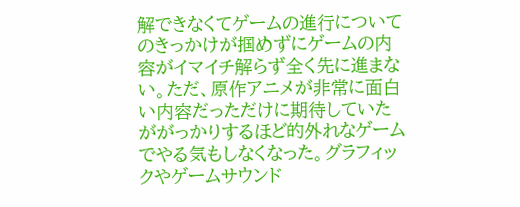解できなくてゲームの進行についてのきっかけが掴めずにゲームの内容がイマイチ解らず全く先に進まない。ただ、原作アニメが非常に面白い内容だっただけに期待していたががっかりするほど的外れなゲームでやる気もしなくなった。グラフィックやゲームサウンド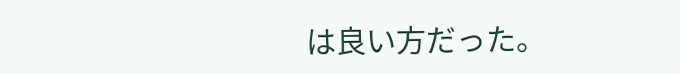は良い方だった。